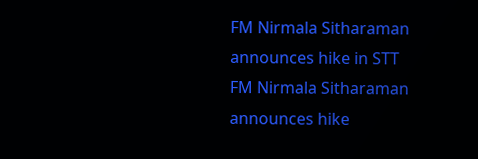FM Nirmala Sitharaman announces hike in STT
FM Nirmala Sitharaman announces hike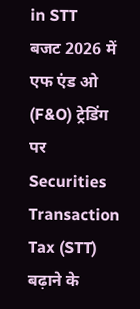in STT
बजट 2026 में एफ एंड ओ (F&O) ट्रेडिंग पर Securities Transaction Tax (STT) बढ़ाने के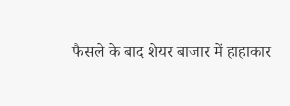फैसले के बाद शेयर बाजार में हाहाकार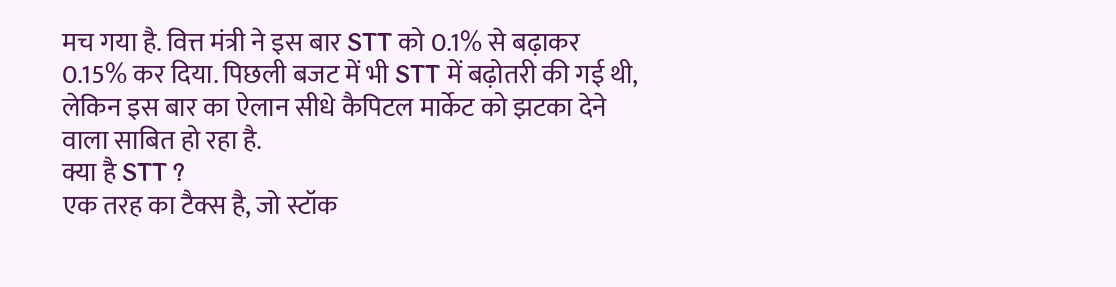मच गया है. वित्त मंत्री ने इस बार STT को 0.1% से बढ़ाकर 0.15% कर दिया. पिछली बजट में भी STT में बढ़ोतरी की गई थी, लेकिन इस बार का ऐलान सीधे कैपिटल मार्केट को झटका देने वाला साबित हो रहा है.
क्या है STT ?
एक तरह का टैक्स है, जो स्टॉक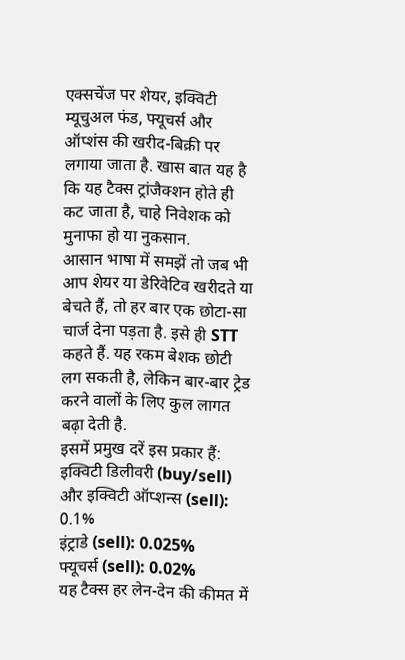एक्सचेंज पर शेयर, इक्विटी म्यूचुअल फंड, फ्यूचर्स और ऑप्शंस की खरीद-बिक्री पर लगाया जाता है. खास बात यह है कि यह टैक्स ट्रांजैक्शन होते ही कट जाता है, चाहे निवेशक को मुनाफा हो या नुकसान.
आसान भाषा में समझें तो जब भी आप शेयर या डेरिवेटिव खरीदते या बेचते हैं, तो हर बार एक छोटा-सा चार्ज देना पड़ता है. इसे ही STT कहते हैं. यह रकम बेशक छोटी लग सकती है, लेकिन बार-बार ट्रेड करने वालों के लिए कुल लागत बढ़ा देती है.
इसमें प्रमुख दरें इस प्रकार हैं:
इक्विटी डिलीवरी (buy/sell) और इक्विटी ऑप्शन्स (sell): 0.1%
इंट्राडे (sell): 0.025%
फ्यूचर्स (sell): 0.02%
यह टैक्स हर लेन-देन की कीमत में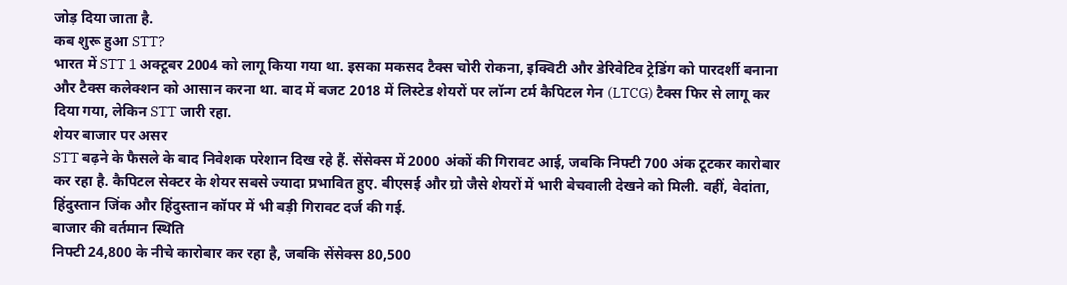जोड़ दिया जाता है.
कब शुरू हुआ STT?
भारत में STT 1 अक्टूबर 2004 को लागू किया गया था. इसका मकसद टैक्स चोरी रोकना, इक्विटी और डेरिवेटिव ट्रेडिंग को पारदर्शी बनाना और टैक्स कलेक्शन को आसान करना था. बाद में बजट 2018 में लिस्टेड शेयरों पर लॉन्ग टर्म कैपिटल गेन (LTCG) टैक्स फिर से लागू कर दिया गया, लेकिन STT जारी रहा.
शेयर बाजार पर असर
STT बढ़ने के फैसले के बाद निवेशक परेशान दिख रहे हैं. सेंसेक्स में 2000 अंकों की गिरावट आई, जबकि निफ्टी 700 अंक टूटकर कारोबार कर रहा है. कैपिटल सेक्टर के शेयर सबसे ज्यादा प्रभावित हुए. बीएसई और ग्रो जैसे शेयरों में भारी बेचवाली देखने को मिली. वहीं, वेदांता, हिंदुस्तान जिंक और हिंदुस्तान कॉपर में भी बड़ी गिरावट दर्ज की गई.
बाजार की वर्तमान स्थिति
निफ्टी 24,800 के नीचे कारोबार कर रहा है, जबकि सेंसेक्स 80,500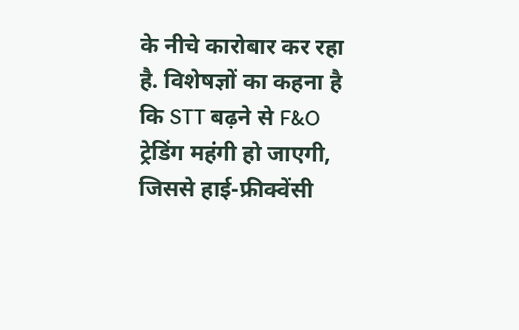के नीचे कारोबार कर रहा है. विशेषज्ञों का कहना है कि STT बढ़ने से F&O ट्रेडिंग महंगी हो जाएगी, जिससे हाई-फ्रीक्वेंसी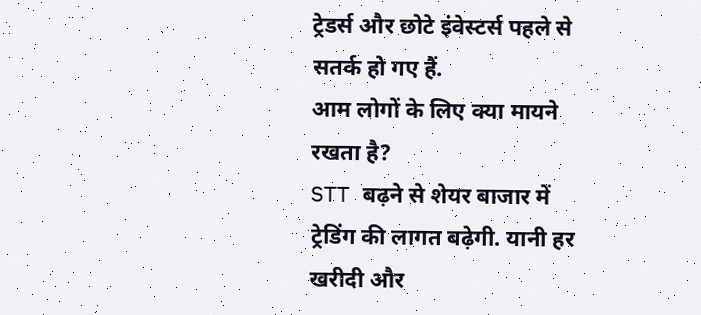ट्रेडर्स और छोटे इंवेस्टर्स पहले से सतर्क हो गए हैं.
आम लोगों के लिए क्या मायने रखता है?
STT बढ़ने से शेयर बाजार में ट्रेडिंग की लागत बढ़ेगी. यानी हर खरीदी और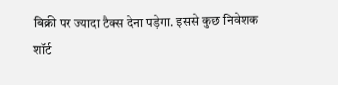बिक्री पर ज्यादा टैक्स देना पड़ेगा. इससे कुछ निवेशक शॉर्ट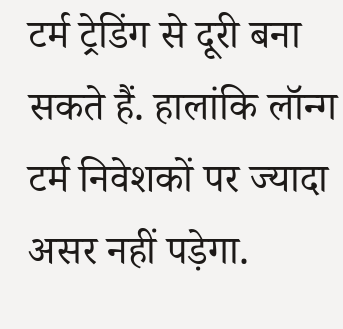टर्म ट्रेडिंग से दूरी बना सकते हैं. हालांकि लॉन्ग टर्म निवेशकों पर ज्यादा असर नहीं पड़ेगा.